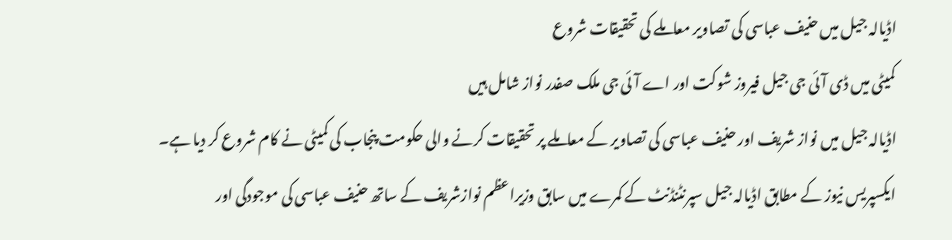اڈیالہ جیل میں حنیف عباسی کی تصاویر معاملے کی تحقیقات شروع
کمیٹی میں ڈی آئی جی جیل فیروز شوکت اور اے آئی جی ملک صفدر نواز شامل ہیں
اڈیالہ جیل میں نواز شریف اور حنیف عباسی کی تصاویر کے معاملے پر تحقیقات کرنے والی حکومت پنجاب کی کمیٹی نے کام شروع کر دیا ہے۔
ایکسپریس نیوز کے مطابق اڈیالہ جیل سپرنٹنڈنٹ کے کمرے میں سابق وزیراعظم نوازشریف کے ساتھ حنیف عباسی کی موجودگی اور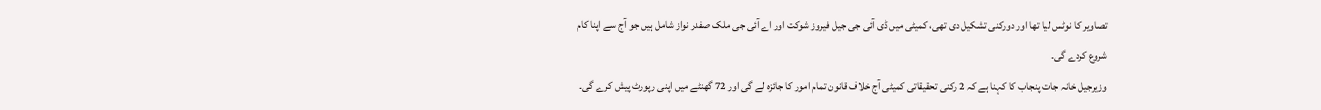تصاویر کا نوٹس لیا تھا اور دورکنی تشکیل دی تھی، کمیٹی میں ڈی آئی جی جیل فیروز شوکت اور اے آئی جی ملک صفدر نواز شامل ہیں جو آج سے اپنا کام شروع کردے گی۔
وزیرجیل خانہ جات پنجاب کا کہنا ہے کہ 2 رکنی تحقیقاتی کمیٹی آج خلاف قانون تمام امور کا جائزہ لے گی اور 72 گھنٹے میں اپنی رپورٹ پیش کرے گی۔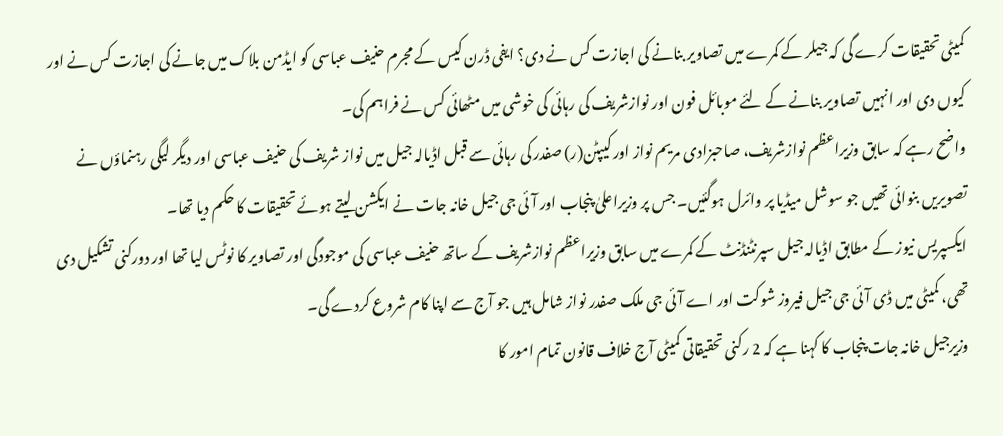کمیٹی تحقیقات کرے گی کہ جیلر کے کمرے میں تصاویر بنانے کی اجازت کس نے دی؟ ایفی ڈرن کیس کے مجرم حنیف عباسی کو ایڈمن بلاک میں جانے کی اجازت کس نے اور کیوں دی اور انہیں تصاویر بنانے کے لئے موبائل فون اور نوازشریف کی رہائی کی خوشی میں مٹھائی کس نے فراہم کی۔
واضح رہے کہ سابق وزیراعظم نوازشریف، صاحبزادی مریم نواز اور کیپٹن(ر) صفدر کی رہائی سے قبل اڈیالہ جیل میں نواز شریف کی حنیف عباسی اور دیگر لیگی رہنماؤں نے تصویریں بنوائی تھیں جو سوشل میڈیا پر وائرل ہوگئیں۔ جس پر وزیراعلیٰ پنجاب اور آئی جی جیل خانہ جات نے ایکشن لیتے ہوئے تحقیقات کا حکم دیا تھا۔
ایکسپریس نیوز کے مطابق اڈیالہ جیل سپرنٹنڈنٹ کے کمرے میں سابق وزیراعظم نوازشریف کے ساتھ حنیف عباسی کی موجودگی اور تصاویر کا نوٹس لیا تھا اور دورکنی تشکیل دی تھی، کمیٹی میں ڈی آئی جی جیل فیروز شوکت اور اے آئی جی ملک صفدر نواز شامل ہیں جو آج سے اپنا کام شروع کردے گی۔
وزیرجیل خانہ جات پنجاب کا کہنا ہے کہ 2 رکنی تحقیقاتی کمیٹی آج خلاف قانون تمام امور کا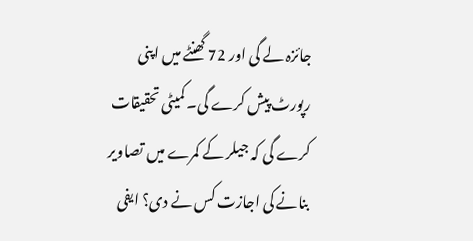جائزہ لے گی اور 72 گھنٹے میں اپنی رپورٹ پیش کرے گی۔ کمیٹی تحقیقات کرے گی کہ جیلر کے کمرے میں تصاویر بنانے کی اجازت کس نے دی؟ ایفی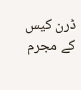ڈرن کیس کے مجرم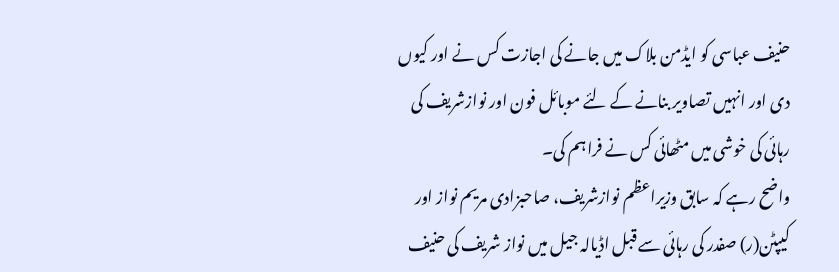حنیف عباسی کو ایڈمن بلاک میں جانے کی اجازت کس نے اور کیوں دی اور انہیں تصاویر بنانے کے لئے موبائل فون اور نوازشریف کی رہائی کی خوشی میں مٹھائی کس نے فراہم کی۔
واضح رہے کہ سابق وزیراعظم نوازشریف، صاحبزادی مریم نواز اور کیپٹن(ر) صفدر کی رہائی سے قبل اڈیالہ جیل میں نواز شریف کی حنیف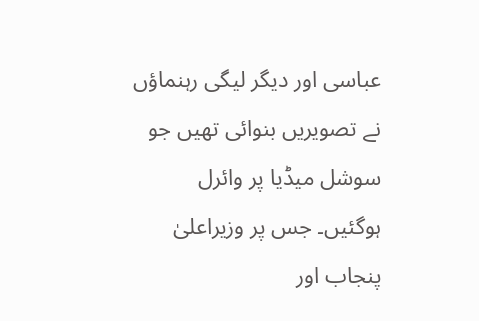عباسی اور دیگر لیگی رہنماؤں نے تصویریں بنوائی تھیں جو سوشل میڈیا پر وائرل ہوگئیں۔ جس پر وزیراعلیٰ پنجاب اور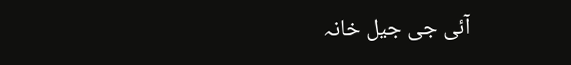آئی جی جیل خانہ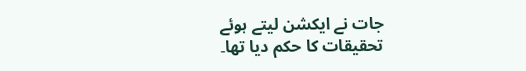جات نے ایکشن لیتے ہوئے تحقیقات کا حکم دیا تھا۔